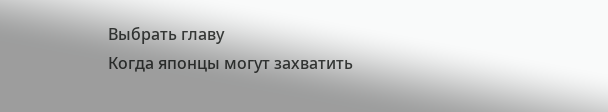Выбрать главу
Когда японцы могут захватить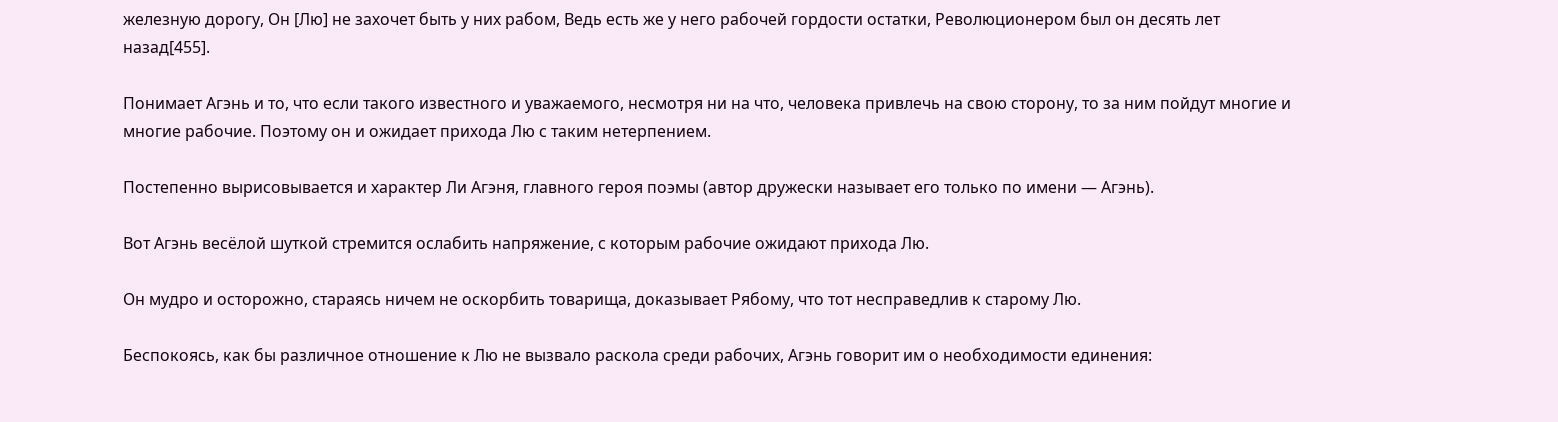железную дорогу, Он [Лю] не захочет быть у них рабом, Ведь есть же у него рабочей гордости остатки, Революционером был он десять лет назад[455].

Понимает Агэнь и то, что если такого известного и уважаемого, несмотря ни на что, человека привлечь на свою сторону, то за ним пойдут многие и многие рабочие. Поэтому он и ожидает прихода Лю с таким нетерпением.

Постепенно вырисовывается и характер Ли Агэня, главного героя поэмы (автор дружески называет его только по имени — Агэнь).

Вот Агэнь весёлой шуткой стремится ослабить напряжение, с которым рабочие ожидают прихода Лю.

Он мудро и осторожно, стараясь ничем не оскорбить товарища, доказывает Рябому, что тот несправедлив к старому Лю.

Беспокоясь, как бы различное отношение к Лю не вызвало раскола среди рабочих, Агэнь говорит им о необходимости единения: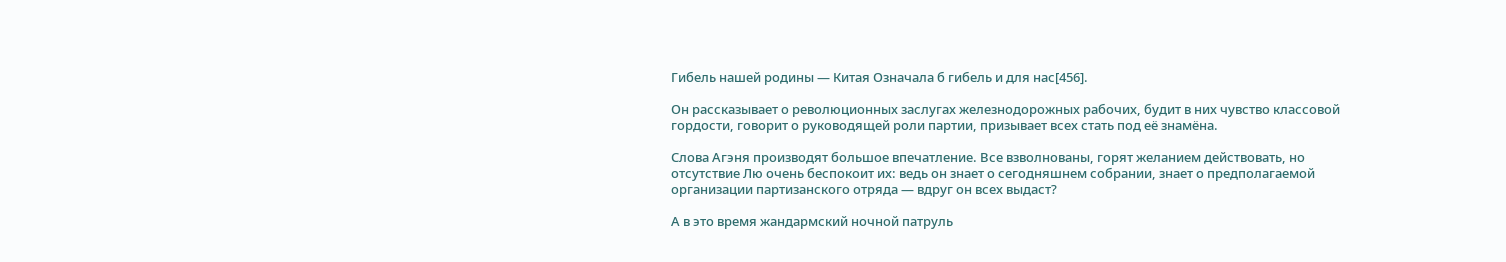Гибель нашей родины — Китая Означала б гибель и для нас[456].

Он рассказывает о революционных заслугах железнодорожных рабочих, будит в них чувство классовой гордости, говорит о руководящей роли партии, призывает всех стать под её знамёна.

Слова Агэня производят большое впечатление. Все взволнованы, горят желанием действовать, но отсутствие Лю очень беспокоит их: ведь он знает о сегодняшнем собрании, знает о предполагаемой организации партизанского отряда — вдруг он всех выдаст?

А в это время жандармский ночной патруль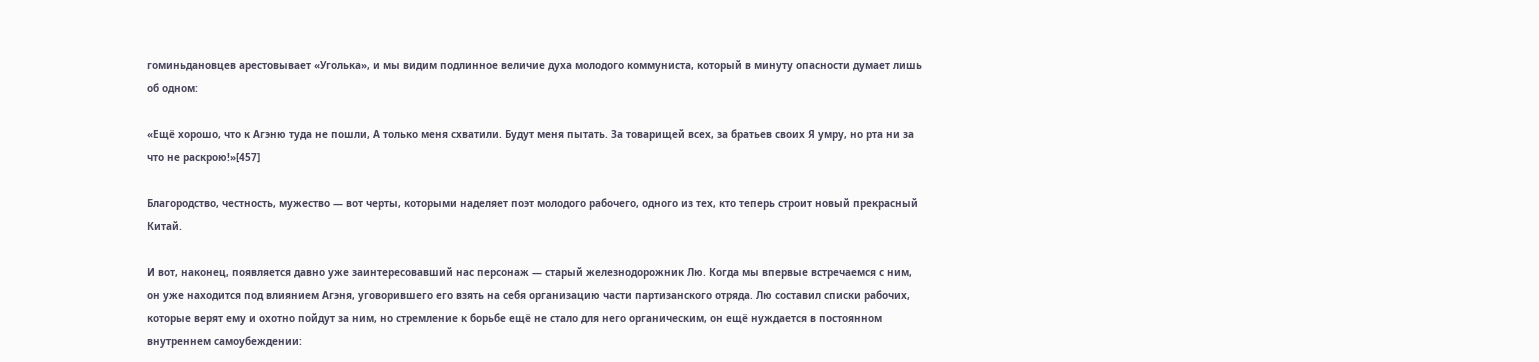гоминьдановцев арестовывает «Уголька», и мы видим подлинное величие духа молодого коммуниста, который в минуту опасности думает лишь об одном:

«Ещё хорошо, что к Агэню туда не пошли, А только меня схватили. Будут меня пытать. За товарищей всех, за братьев своих Я умру, но рта ни за что не раскрою!»[457]

Благородство, честность, мужество — вот черты, которыми наделяет поэт молодого рабочего, одного из тех, кто теперь строит новый прекрасный Китай.

И вот, наконец, появляется давно уже заинтересовавший нас персонаж — старый железнодорожник Лю. Когда мы впервые встречаемся с ним, он уже находится под влиянием Агэня, уговорившего его взять на себя организацию части партизанского отряда. Лю составил списки рабочих, которые верят ему и охотно пойдут за ним, но стремление к борьбе ещё не стало для него органическим, он ещё нуждается в постоянном внутреннем самоубеждении: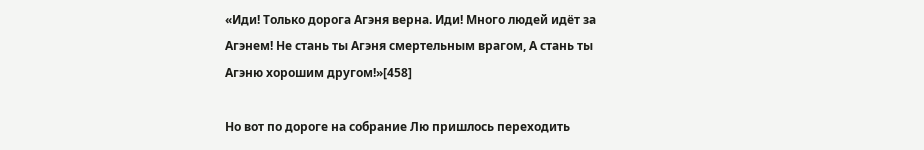«Иди! Только дорога Агэня верна. Иди! Много людей идёт за Агэнем! Не стань ты Агэня смертельным врагом, А стань ты Агэню хорошим другом!»[458]

Но вот по дороге на собрание Лю пришлось переходить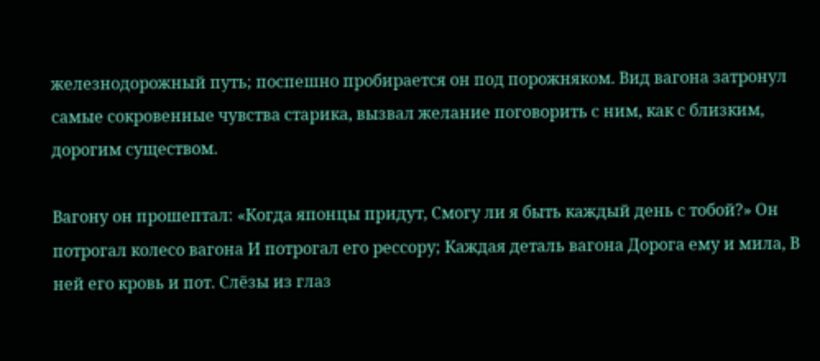железнодорожный путь; поспешно пробирается он под порожняком. Вид вагона затронул самые сокровенные чувства старика, вызвал желание поговорить с ним, как с близким, дорогим существом.

Вагону он прошептал: «Когда японцы придут, Смогу ли я быть каждый день с тобой?» Он потрогал колесо вагона И потрогал его рессору; Каждая деталь вагона Дорога ему и мила, В ней его кровь и пот. Слёзы из глаз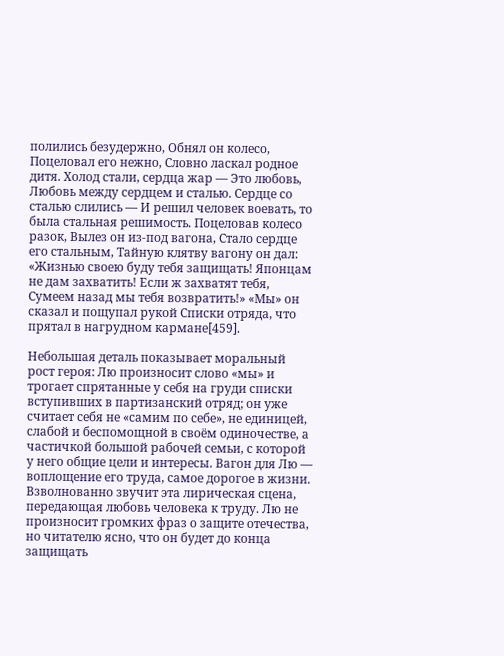полились безудержно, Обнял он колесо, Поцеловал его нежно, Словно ласкал родное дитя. Холод стали, сердца жар — Это любовь, Любовь между сердцем и сталью. Сердце со сталью слились — И решил человек воевать, то была стальная решимость. Поцеловав колесо разок, Вылез он из-под вагона, Стало сердце его стальным, Тайную клятву вагону он дал: «Жизнью своею буду тебя защищать! Японцам не дам захватить! Если ж захватят тебя, Сумеем назад мы тебя возвратить!» «Мы» он сказал и пощупал рукой Списки отряда, что прятал в нагрудном кармане[459].

Небольшая деталь показывает моральный рост героя: Лю произносит слово «мы» и трогает спрятанные у себя на груди списки вступивших в партизанский отряд; он уже считает себя не «самим по себе», не единицей, слабой и беспомощной в своём одиночестве, а частичкой большой рабочей семьи, с которой у него общие цели и интересы. Вагон для Лю — воплощение его труда, самое дорогое в жизни. Взволнованно звучит эта лирическая сцена, передающая любовь человека к труду. Лю не произносит громких фраз о защите отечества, но читателю ясно, что он будет до конца защищать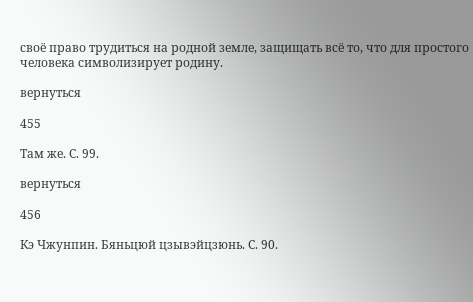своё право трудиться на родной земле, защищать всё то, что для простого человека символизирует родину.

вернуться

455

Там же. С. 99.

вернуться

456

Кэ Чжунпин. Бяньцюй цзывэйцзюнь. С. 90.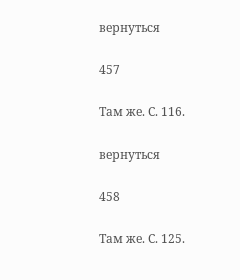вернуться

457

Там же. С. 116.

вернуться

458

Там же. С. 125.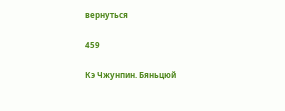вернуться

459

Кэ Чжунпин. Бяньцюй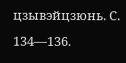цзывэйцзюнь. С. 134—136.